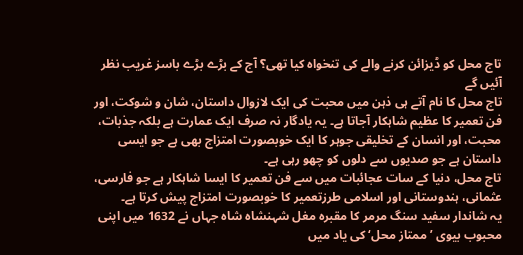تاج محل کو ڈیزائن کرنے والے کی تنخواہ کیا تھی؟ آج کے بڑے بڑے باسز غریب نظر آئیں گے
تاج محل کا نام آتے ہی ذہن میں محبت کی ایک لازوال داستان، شان و شوکت، اور فن تعمیر کا عظیم شاہکار آجاتا ہے۔ یہ یادگار نہ صرف ایک عمارت ہے بلکہ جذبات، محبت، اور انسان کے تخلیقی جوہر کا ایک خوبصورت امتزاج بھی ہے جو ایسی داستان ہے جو صدیوں سے دلوں کو چھو رہی ہے۔
تاج محل، دنیا کے سات عجائبات میں سے فن تعمیر کا ایسا شاہکار ہے جو فارسی، عثمانی، ہندوستانی اور اسلامی طرزتعمیر کا خوبصورت امتزاج پیش کرتا ہے۔
یہ شاندار سفید سنگ مرمر کا مقبرہ مغل شہنشاہ شاہ جہاں نے 1632 میں اپنی محبوب بیوی ’ممتاز محل‘ کی یاد میں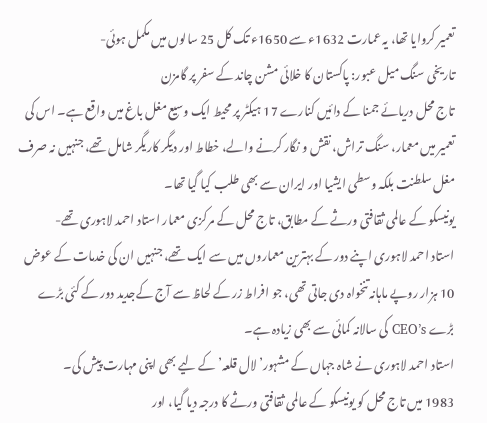تعمیر کروایا تھا، یہ عمارت 1632ء سے 1650ء تک کل 25 سالوں میں مکمل ہوئی-
تاریخی سنگ میل عبور: پاکستان کا خلائی مشن چاند کے سفر پر گامزن
تاج محل دریائے جمنا کے دائیں کنارے 17 ہیکٹر پر محیط ایک وسیع مغل باغ میں واقع ہے۔ اس کی تعمیر میں معمار، سنگ تراش، نقش و نگار کرنے والے، خطاط اور دیگر کاریگر شامل تھے، جنہیں نہ صرف مغل سلطنت بلکہ وسطی ایشیا اور ایران سے بھی طلب کیا گیا تھا۔
یونیسکو کے عالمی ثقافتی ورثے کے مطابق، تاج محل کے مرکزی معمار استاد احمد لاہوری تھے-
استاد احمد لاہوری اپنے دور کے بہترین معماروں میں سے ایک تھے، جنہیں ان کی خدمات کے عوض 10 ہزار روپے ماہانہ تنخواہ دی جاتی تھی، جو افراط زر کے لحاظ سے آج کےجدید دور کے کئی بڑے بڑے CEO’s کی سالانہ کمائی سے بھی زیادہ ہے۔
استاد احمد لاہوری نے شاہ جہاں کے مشہور’ لال قلعہ’ کے لیے بھی اپنی مہارت پیش کی۔
1983 میں تاج محل کو یونیسکو کے عالمی ثقافتی ورثے کا درجہ دیا گیا، اور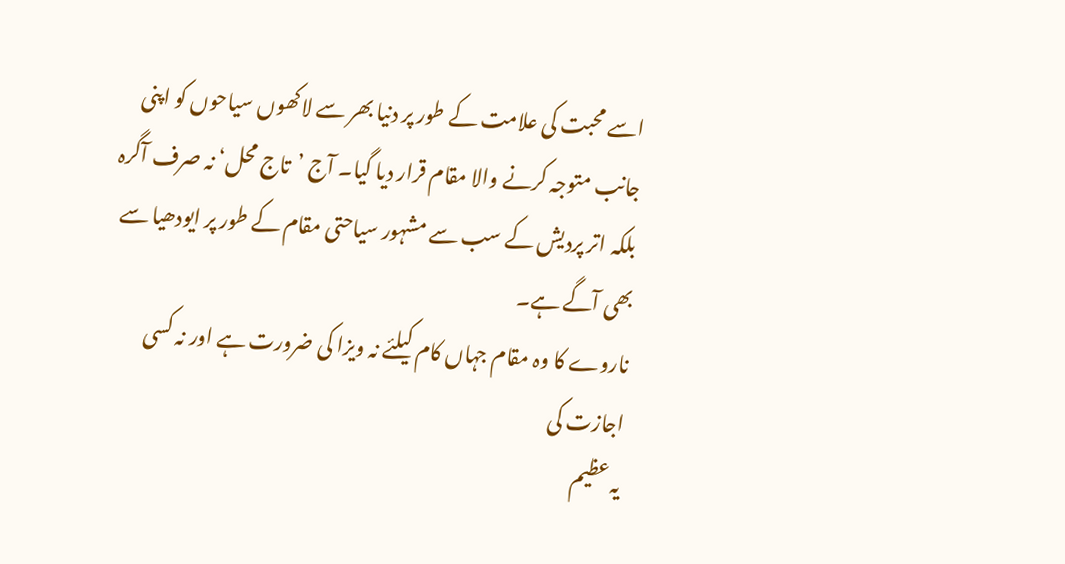اسے محبت کی علامت کے طور پر دنیا بھر سے لاکھوں سیاحوں کو اپنی جانب متوجہ کرنے والا مقام قرار دیا گیا۔ آج ’تاج محل‘ نہ صرف آگرہ بلکہ اتر پردیش کے سب سے مشہور سیاحتی مقام کے طور پر ایودھیا سے بھی آگے ہے۔
ناروے کا وہ مقام جہاں کام کیلئے نہ ویزا کی ضرورت ہے اور نہ کسی اجازت کی
یہ عظیم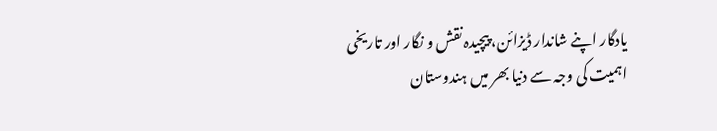یادگار اپنے شاندار ڈیزائن، پیچیدہ نقش و نگار اور تاریخی اہمیت کی وجہ سے دنیا بھر میں ہندوستان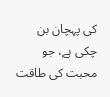کی پہچان بن چکی ہے، جو محبت کی طاقت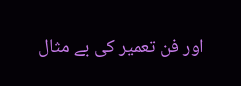اور فن تعمیر کی بے مثال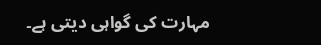مہارت کی گواہی دیتی ہے۔